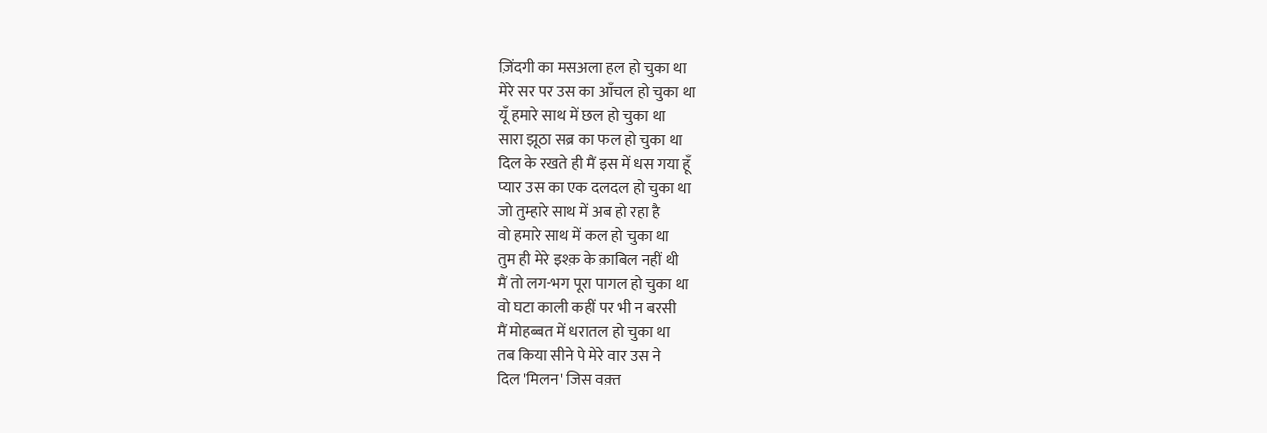ज़िंदगी का मसअला हल हो चुका था
मेरे सर पर उस का आँचल हो चुका था
यूँ हमारे साथ में छल हो चुका था
सारा झूठा सब्र का फल हो चुका था
दिल के रखते ही मैं इस में धस गया हूँ
प्यार उस का एक दलदल हो चुका था
जो तुम्हारे साथ में अब हो रहा है
वो हमारे साथ में कल हो चुका था
तुम ही मेरे इश्क़ के क़ाबिल नहीं थी
मैं तो लग-भग पूरा पागल हो चुका था
वो घटा काली कहीं पर भी न बरसी
मैं मोहब्बत में धरातल हो चुका था
तब किया सीने पे मेरे वार उस ने
दिल 'मिलन' जिस वक़्त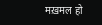मख़मल हो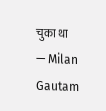चुका था
— Milan Gautam